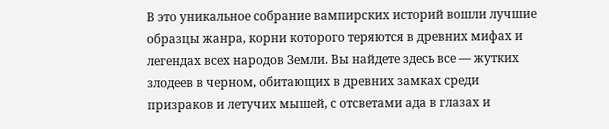В это уникальное собрание вампирских историй вошли лучшие образцы жанра, корни которого теряются в древних мифах и легендах всех народов Земли. Вы найдете здесь все — жутких злодеев в черном, обитающих в древних замках среди призраков и летучих мышей, с отсветами ада в глазах и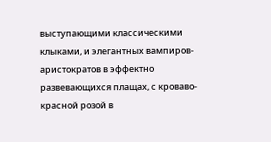выступающими классическими клыками, и элегантных вампиров-аристократов в эффектно развевающихся плащах, с кроваво-красной розой в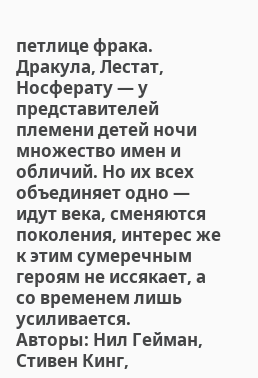петлице фрака. Дракула, Лестат, Носферату — у представителей племени детей ночи множество имен и обличий. Но их всех объединяет одно — идут века, сменяются поколения, интерес же к этим сумеречным героям не иссякает, а со временем лишь усиливается.
Авторы: Нил Гейман, Стивен Кинг,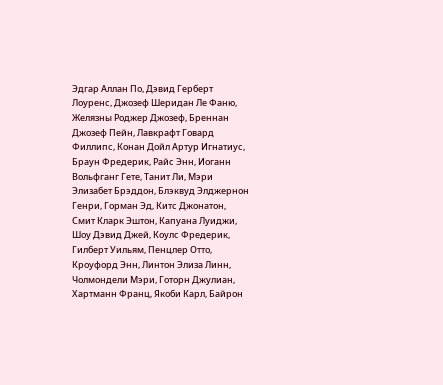Эдгар Аллан По, Дэвид Герберт Лоуренс, Джозеф Шеридан Ле Фаню, Желязны Роджер Джозеф, Бреннан Джозеф Пейн, Лавкрафт Говард Филлипс, Конан Дойл Артур Игнатиус, Браун Фредерик, Райс Энн, Иоганн Вольфганг Гете, Танит Ли, Мэри Элизабет Брэддон, Блэквуд Элджернон Генри, Горман Эд, Китс Джонатон, Смит Кларк Эштон, Капуана Луиджи, Шоу Дэвид Джей, Коулс Фредерик, Гилберт Уильям, Пенцлер Отто, Кроуфорд Энн, Линтон Элиза Линн, Чолмондели Мэри, Готорн Джулиан, Хартманн Франц, Якоби Карл, Байрон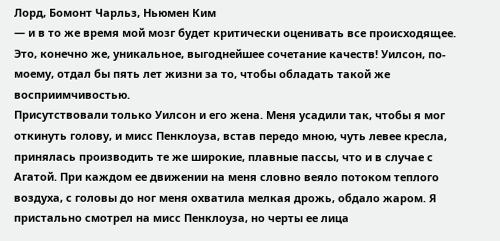Лорд, Бомонт Чарльз, Ньюмен Ким
— и в то же время мой мозг будет критически оценивать все происходящее. Это, конечно же, уникальное, выгоднейшее сочетание качеств! Уилсон, по-моему, отдал бы пять лет жизни за то, чтобы обладать такой же восприимчивостью.
Присутствовали только Уилсон и его жена. Меня усадили так, чтобы я мог откинуть голову, и мисс Пенклоуза, встав передо мною, чуть левее кресла, принялась производить те же широкие, плавные пассы, что и в случае с Агатой. При каждом ее движении на меня словно веяло потоком теплого воздуха, с головы до ног меня охватила мелкая дрожь, обдало жаром. Я пристально смотрел на мисс Пенклоуза, но черты ее лица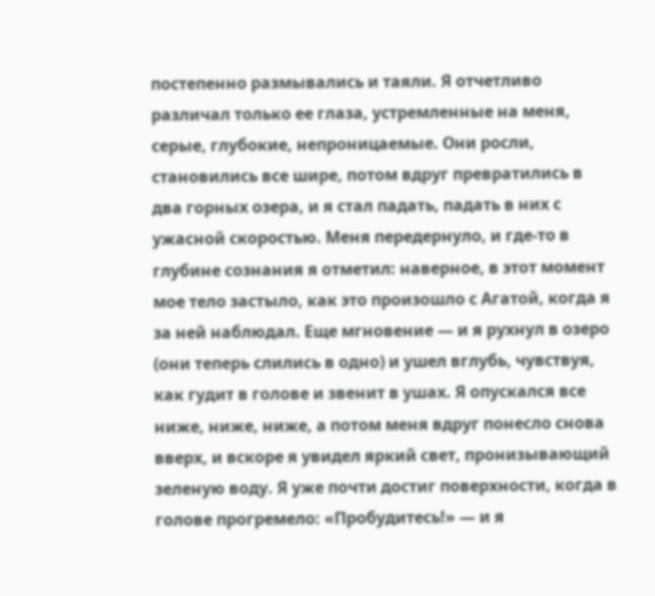постепенно размывались и таяли. Я отчетливо различал только ее глаза, устремленные на меня, серые, глубокие, непроницаемые. Они росли, становились все шире, потом вдруг превратились в два горных озера, и я стал падать, падать в них с ужасной скоростью. Меня передернуло, и где-то в глубине сознания я отметил: наверное, в этот момент мое тело застыло, как это произошло с Агатой, когда я за ней наблюдал. Еще мгновение — и я рухнул в озеро (они теперь слились в одно) и ушел вглубь, чувствуя, как гудит в голове и звенит в ушах. Я опускался все ниже, ниже, ниже, а потом меня вдруг понесло снова вверх, и вскоре я увидел яркий свет, пронизывающий зеленую воду. Я уже почти достиг поверхности, когда в голове прогремело: «Пробудитесь!» — и я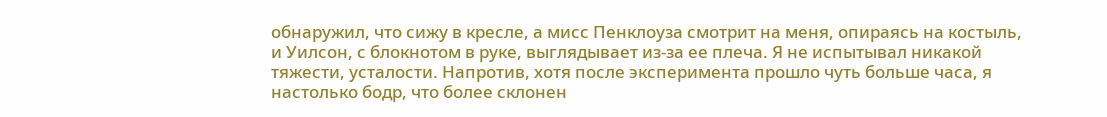обнаружил, что сижу в кресле, а мисс Пенклоуза смотрит на меня, опираясь на костыль, и Уилсон, с блокнотом в руке, выглядывает из-за ее плеча. Я не испытывал никакой тяжести, усталости. Напротив, хотя после эксперимента прошло чуть больше часа, я настолько бодр, что более склонен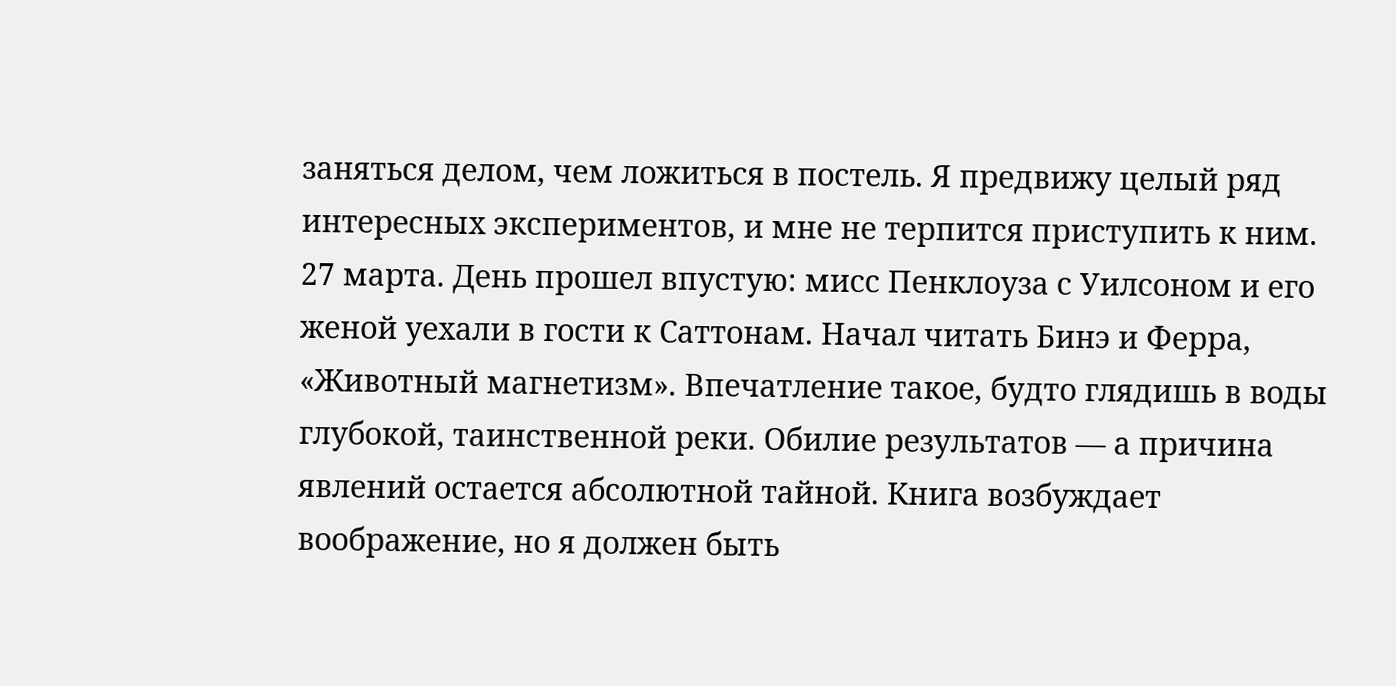заняться делом, чем ложиться в постель. Я предвижу целый ряд интересных экспериментов, и мне не терпится приступить к ним.
27 марта. День прошел впустую: мисс Пенклоуза с Уилсоном и его женой уехали в гости к Саттонам. Начал читать Бинэ и Ферра, «Животный магнетизм». Впечатление такое, будто глядишь в воды глубокой, таинственной реки. Обилие результатов — а причина явлений остается абсолютной тайной. Книга возбуждает воображение, но я должен быть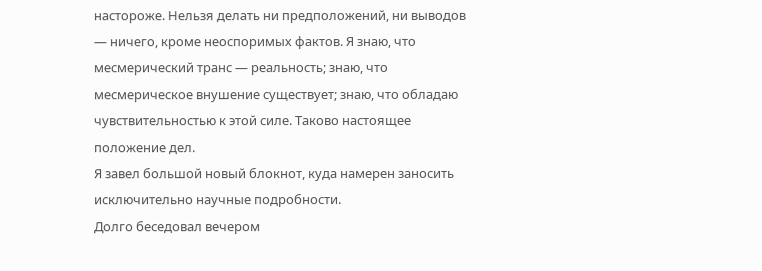настороже. Нельзя делать ни предположений, ни выводов — ничего, кроме неоспоримых фактов. Я знаю, что месмерический транс — реальность; знаю, что месмерическое внушение существует; знаю, что обладаю чувствительностью к этой силе. Таково настоящее положение дел.
Я завел большой новый блокнот, куда намерен заносить исключительно научные подробности.
Долго беседовал вечером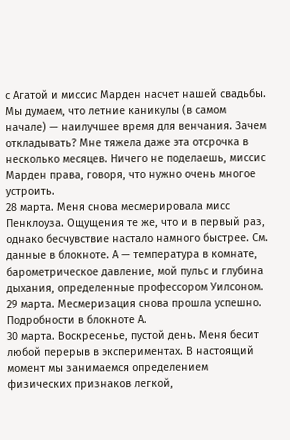с Агатой и миссис Марден насчет нашей свадьбы. Мы думаем, что летние каникулы (в самом начале) — наилучшее время для венчания. Зачем откладывать? Мне тяжела даже эта отсрочка в несколько месяцев. Ничего не поделаешь, миссис Марден права, говоря, что нужно очень многое устроить.
28 марта. Меня снова месмерировала мисс Пенклоуза. Ощущения те же, что и в первый раз, однако бесчувствие настало намного быстрее. См. данные в блокноте. А — температура в комнате, барометрическое давление, мой пульс и глубина дыхания, определенные профессором Уилсоном.
29 марта. Месмеризация снова прошла успешно. Подробности в блокноте А.
30 марта. Воскресенье, пустой день. Меня бесит любой перерыв в экспериментах. В настоящий момент мы занимаемся определением физических признаков легкой,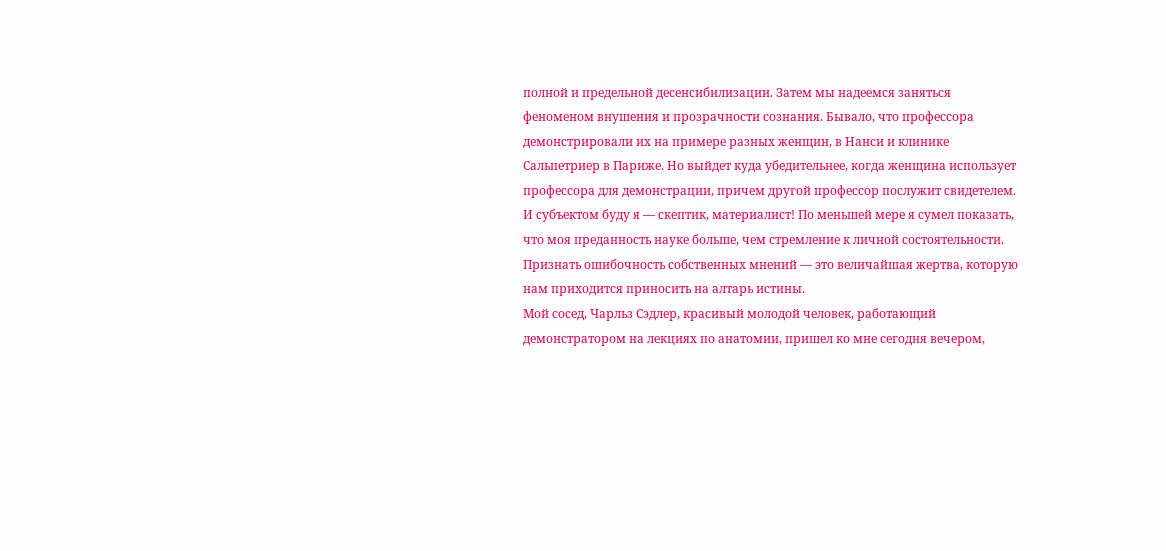полной и предельной десенсибилизации. Затем мы надеемся заняться феноменом внушения и прозрачности сознания. Бывало, что профессора демонстрировали их на примере разных женщин, в Нанси и клинике Сальпетриер в Париже. Но выйдет куда убедительнее, когда женщина использует профессора для демонстрации, причем другой профессор послужит свидетелем. И субъектом буду я — скептик, материалист! По меньшей мере я сумел показать, что моя преданность науке больше, чем стремление к личной состоятельности. Признать ошибочность собственных мнений — это величайшая жертва, которую нам приходится приносить на алтарь истины.
Мой сосед, Чарльз Сэдлер, красивый молодой человек, работающий демонстратором на лекциях по анатомии, пришел ко мне сегодня вечером,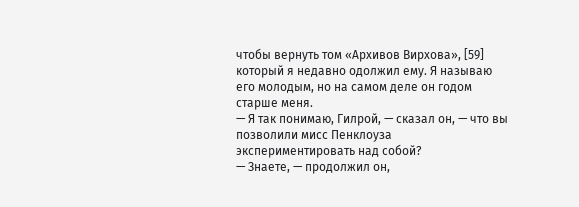чтобы вернуть том «Архивов Вирхова», [59] который я недавно одолжил ему. Я называю его молодым, но на самом деле он годом старше меня.
— Я так понимаю, Гилрой, — сказал он, — что вы позволили мисс Пенклоуза экспериментировать над собой?
— Знаете, — продолжил он,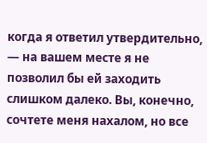когда я ответил утвердительно, — на вашем месте я не позволил бы ей заходить слишком далеко. Вы, конечно, сочтете меня нахалом, но все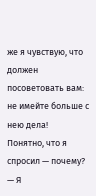же я чувствую, что должен посоветовать вам: не имейте больше с нею дела!
Понятно, что я спросил — почему?
— Я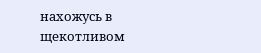нахожусь в щекотливом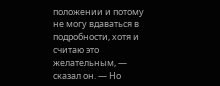положении и потому не могу вдаваться в подробности, хотя и считаю это желательным, — сказал он. — Но